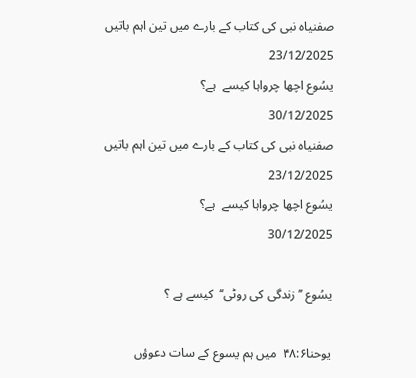صفنیاہ نبی کی کتاب کے بارے میں تین اہم باتیں
23/12/2025
یسُوع اچھا چرواہا کیسے  ہے؟
30/12/2025
صفنیاہ نبی کی کتاب کے بارے میں تین اہم باتیں
23/12/2025
یسُوع اچھا چرواہا کیسے  ہے؟
30/12/2025

یسُوع ’’زندگی کی روٹی‘‘  کیسے ہے ؟

یوحنا۴۸:۶  میں ہم یسوع کے سات دعوؤں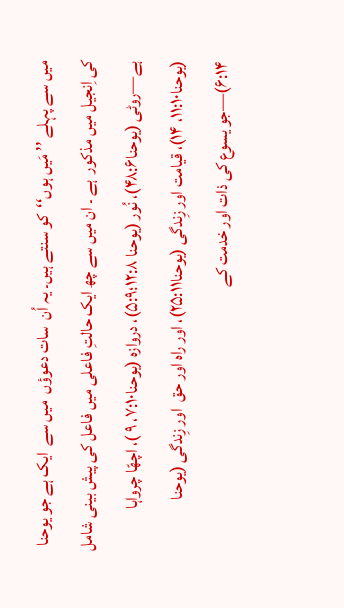میں سے پہلے ’’ مَیں ہوں‘‘  کو سنتے ہیں۔ یہ اُن  سات دعوؤں  میں سے  ایک ہے جو یوحنا کی اِنجیل میں مذکور  ہے ۔ ان میں سے چھ ایک حالتِ فاعلی میں فاعل کی پیش بینی شامل  ہے—روٹی (یوحنا۴۸:۶)، نُور (یوحنا ۱۲:۸؛۵:۹)، دروازہ (یوحنا۷:۱۰، ۹ )، اچھّا چرواہا (یوحنا۱۱:۱۰، ۱۴)، قیامت اور زِندگی (یوحنا۲۵:۱۱)، اور راہ اور حق  اور زِندگی (یوحنا ۶:۱۴)—جو یسوع کی ذات اور خدمت کے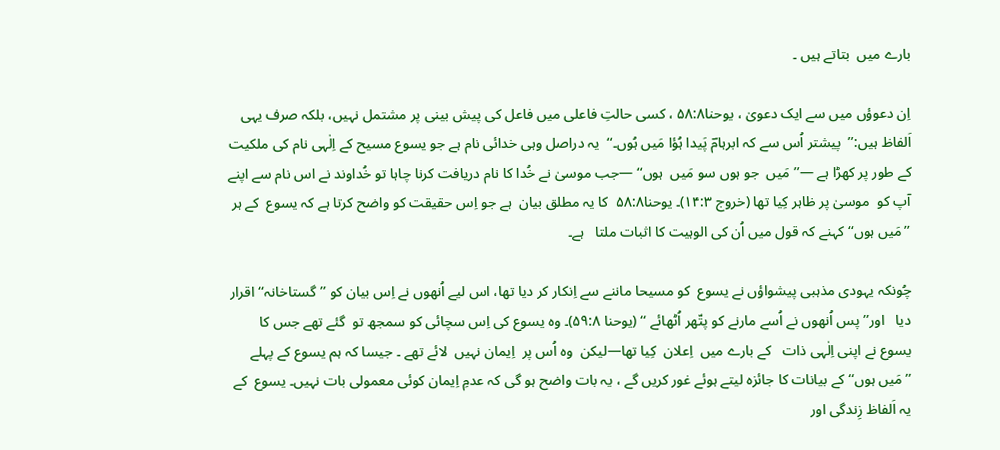بارے میں  بتاتے ہیں ۔

اِن دعوؤں میں سے ایک دعویٰ ، یوحنا۵۸:۸ ، کسی حالتِ فاعلی میں فاعل کی پیش بینی پر مشتمل نہیں، بلکہ صرف یہی اَلفاظ ہیں:’’  پیشتر اُس سے کہ ابرہامؔ پَیدا ہُؤا مَیں ہُوں۔‘‘  یہ دراصل وہی خدائی نام ہے جو یسوع مسیح کے اِلٰہی نام کی ملکیت کے طور پر کھڑا ہے —’’ مَیں  جو ہوں سو مَیں  ہوں‘‘ —جب موسیٰ نے خُدا کا نام دریافت کرنا چاہا تو خُداوند نے اس نام سے اپنے آپ کو  موسیٰ پر ظاہر کِیا تھا (خروج ۱۴:۳)۔ یوحنا۵۸:۸  کا یہ مطلق بیان  ہے جو اِس حقیقت کو واضح کرتا ہے کہ یسوع  کے ہر ’’مَیں ہوں‘‘ کہنے کہ قول میں اُن کی الوہیت کا اثبات ملتا   ہے۔

چُونکہ یہودی مذہبی پیشواؤں نے یسوع  کو مسیحا ماننے سے اِنکار کر دیا تھا، اس لیے اُنھوں نے اِس بیان کو ’’گستاخانہ‘‘اقرار دیا   اور’’ پس اُنھوں نے اُسے مارنے کو پتّھر اُٹھائے ‘‘ (یوحنا ۵۹:۸)۔ وہ یسوع کی اِس سچائی کو سمجھ تو  گئے تھے جس کا  یسوع نے اپنی اِلٰہی ذات   کے بارے میں  اِعلان  کِیا تھا—لیکن  وہ اُس پر  اِیمان نہیں  لائے تھے ۔ جیسا کہ ہم یسوع کے پہلے ’’مَیں ہوں‘‘ کے بیانات کا جائزہ لیتے ہوئے غور کریں گے ، یہ بات واضح ہو گی کہ عدمِ اِیمان کوئی معمولی بات نہیں۔ یسوع  کے یہ اَلفاظ زِندگی اور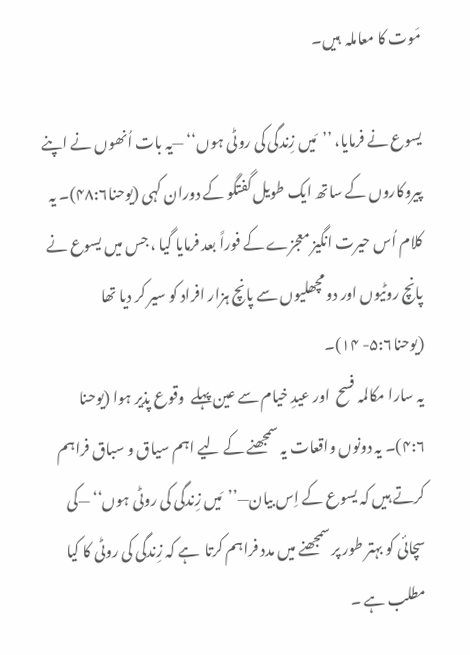مَوت کا معاملہ  ہیں۔

یسوع نے فرمایا، ’’مَیں زِندگی کی روٹی ہوں‘‘ —یہ بات اُنھوں نے اپنے پیروکاروں کے ساتھ ایک طویل گفتگو کے دوران کہی (یوحنا۴۸:۶)۔ یہ کلام اُس حیرت انگیز معجزے کے فوراً بعد فرمایا گیا ، جس میں یسوع نے پانچ روٹیوں اور دو مچھلیوں سے پانچ ہزار افراد کو سیر کر دیا تھا (یوحنا۵:۶- ۱۴)۔
یہ سارا مکالمہ فسح  اور عیدِ خیام سے عین پہلے  وقوع پذیر ہوا (یوحنا ۴:۶)۔ یہ دونوں واقعات یہ سمجھنے کے لیے اہم سیاق و سباق فراہم کرتے ہیں کہ یسوع کے اِس بیان—’’مَیں زِندگی کی روٹی ہوں‘‘ —کی سچائی کو بہتر طور پر سمجھنے میں مدد فراہم کرتا  ہے کہ زِندگی کی روٹی کا کیا مطلب ہے ۔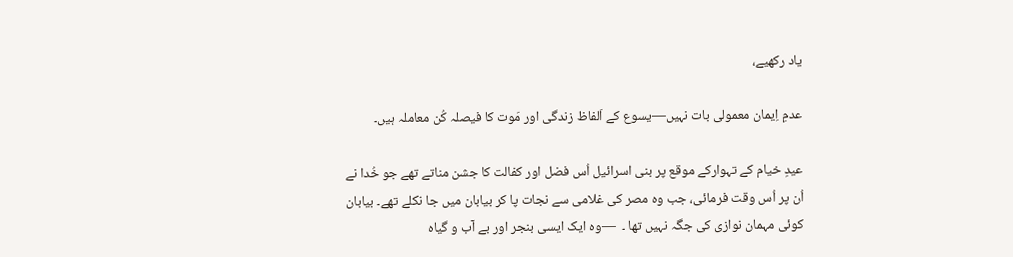یاد رکھیے،

عدمِ اِیمان معمولی بات نہیں—یسوع کے اَلفاظ زندگی اور مَوت کا فیصلہ کُن معاملہ ہیں۔

عیدِ خیام کے تہوارکے موقع پر بنی اسرائیل اُس فضل اور کفالت کا جشن مناتے تھے جو خُدا نے اُن پر اُس وقت فرمائی، جب وہ مصر کی غلامی سے نجات پا کر بیابان میں جا نکلے تھے۔ بیابان کوئی مہمان نوازی کی جگہ نہیں تھا ۔  —وہ ایک ایسی بنجر اور بے آب و گیاہ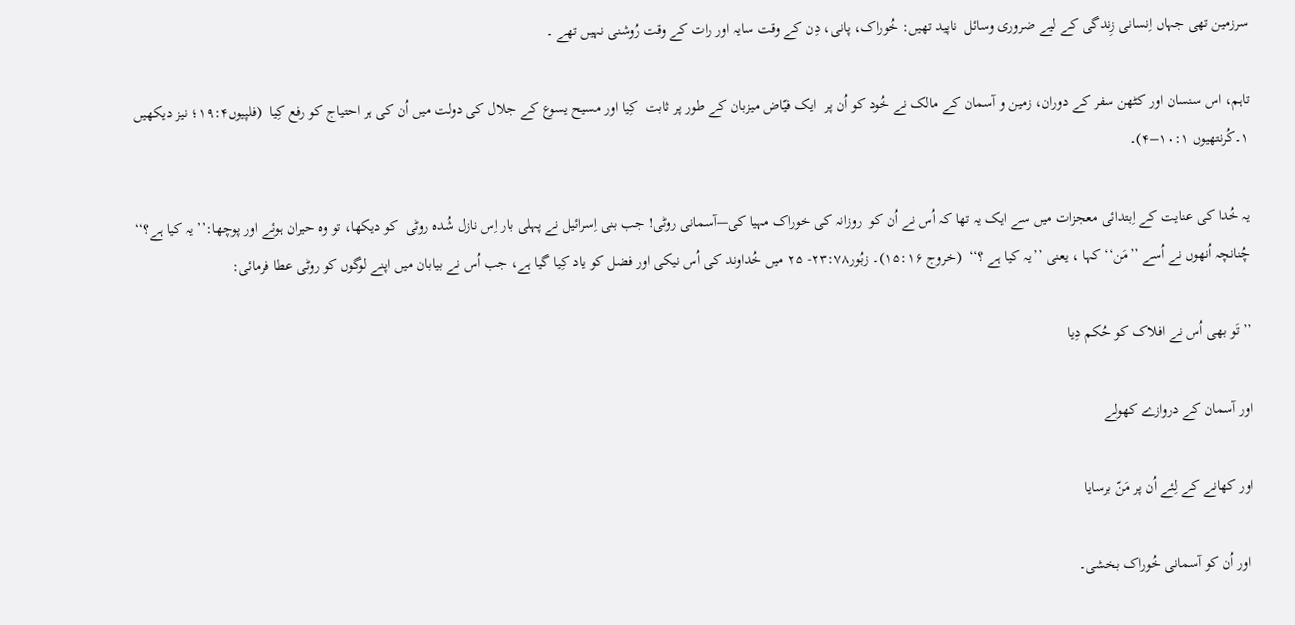سرزمین تھی جہاں اِنسانی زِندگی کے لیے ضروری وسائل  ناپید تھیں: خُوراک، پانی، دِن کے وقت سایہ اور رات کے وقت رُوشنی نہیں تھے ۔

تاہم، اس سنسان اور کٹھن سفر کے دوران، زمین و آسمان کے مالک نے خُود کو اُن پر  ایک فیّاض میزبان کے طور پر ثابت  کِیا اور مسیح یسوع کے جلال کی دولت میں اُن کی ہر احتیاج کو رفع کِیا  (فلپیوں۱۹:۴؛ نیز دیکھیں ۱۔کُرنتھیوں ۱۰:۱–۴)۔

یہ خُدا کی عنایت کے اِبتدائی معجزات میں سے ایک یہ تھا کہ اُس نے اُن کو  روزانہ کی خوراک مہیا کی—آسمانی روٹی! جب بنی اِسرائیل نے پہلی بار اِس نازل شُدہ روٹی  کو دیکھا، تو وہ حیران ہوئے اور پوچھا:’’ یہ کیا ہے؟‘‘  چُنانچہ اُنھوں نے اُسے ’’مَن‘‘ کہا ، یعنی ’’یہ کیا ہے ؟‘‘  (خروج ۱۵:۱۶)۔ زبُور۲۳:۷۸- ۲۵ میں خُداوند کی اُس نیکی اور فضل کو یاد کِیا گیا ہے، جب اُس نے بیابان میں اپنے لوگوں کو روٹی عطا فرمائی:

’’ تَو بھی اُس نے افلاک کو حُکم دِیا

اور آسمان کے دروازے کھولے

اور کھانے کے لِئے اُن پر مَنّ برسایا

 اور اُن کو آسمانی خُوراک بخشی۔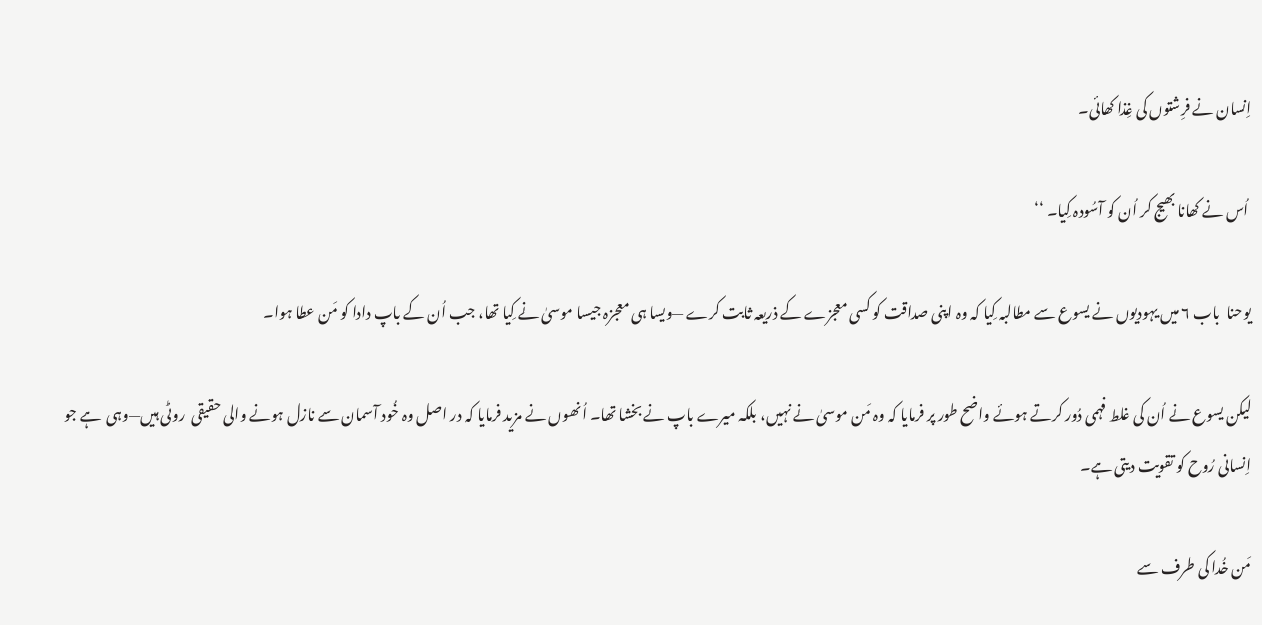اِنسان نے فرِشتوں کی غِذا کھائی۔

 اُس نے کھانا بھیج کر اُن کو آسُودہ کِیا۔ ‘‘

یوحنا  باب ۶ میں یہودیوں نے یسوع سے مطالبہ کِیا کہ وہ اپنی صداقت کو کسی معجزے کے ذریعہ ثابت کرے —ویسا ہی معجزہ جیسا موسیٰ نے کِیا تھا، جب اُن کے باپ دادا کو مَن عطا ہوا۔

لیکن یسوع نے اُن کی غلط فہمی دُور کرتے ہوئے واضح طور پر فرمایا کہ وہ مَن موسیٰ نے نہیں، بلکہ میرے باپ نے بخشا تھا۔ اُنھوں نے مزید فرمایا کہ در اصل وہ خُود آسمان سے نازل ہونے والی حقیقی  روٹی ہیں—وہی  ہے جو اِنسانی رُوح کو تقویت دیتی ہے۔

مَن خُدا کی طرف سے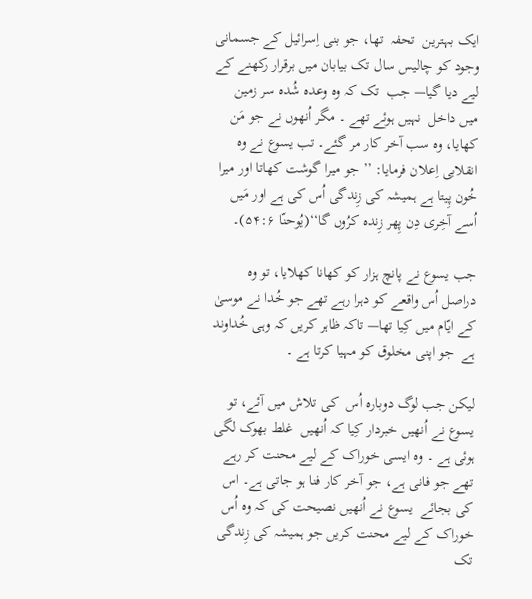ایک بہترین  تحفہ  تھا، جو بنی اِسرائیل کے جسمانی وجود کو چالیس سال تک بیابان میں برقرار رکھنے کے لیے دیا گیا— جب  تک کہ وہ وعدہ شُدہ سر زمین میں داخل  نہیں ہوئے تھے ۔ مگر اُنھوں نے جو مَن کھایا، وہ سب آخر کار مر گئے۔ تب یسوع نے وہ انقلابی اِعلان فرمایا: ’’ جو میرا گوشت کھاتا اور میرا خُون پِیتا ہے ہمیشہ کی زِندگی اُس کی ہے اور مَیں اُسے آخِری دِن پِھر زِندہ کرُوں گا‘‘(یُوحنّا ۵۴:۶)۔

جب یسوع نے پانچ ہزار کو کھانا کھلایا، تو وہ دراصل اُس واقعے کو دہرا رہے تھے جو خُدا نے موسیٰ کے ایّام میں کِیا تھا— تاکہ ظاہر کریں کہ وہی خُداوند ہے  جو اپنی مخلوق کو مہیا کرتا ہے ۔

لیکن جب لوگ دوبارہ اُس  کی تلاش میں آئے، تو یسوع نے اُنھیں خبردار کِیا کہ اُنھیں  غلط بھوک لگی ہوئی ہے ۔ وہ ایسی خوراک کے لیے محنت کر رہے تھے جو فانی ہے، جو آخر کار فنا ہو جاتی ہے۔ اس کی بجائے  یسوع نے اُنھیں نصیحت کی کہ وہ اُس خوراک کے لیے محنت کریں جو ہمیشہ کی زِندگی تک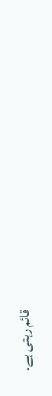قائم رہتی ہے۔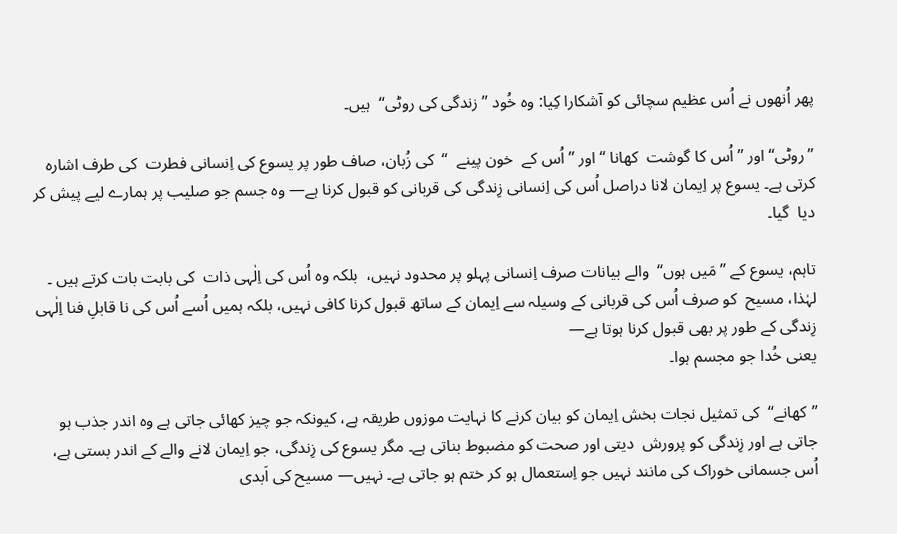پھر اُنھوں نے اُس عظیم سچائی کو آشکارا کِیا: وہ خُود ’’زندگی کی روٹی‘‘  ہیں۔

’’روٹی‘‘ اور ’’اُس کا گوشت  کھانا ‘‘ اور ’’اُس کے  خون پینے  ‘‘  کی زُبان، صاف طور پر یسوع کی اِنسانی فطرت  کی طرف اشارہ کرتی ہے۔ یسوع پر اِیمان لانا دراصل اُس کی اِنسانی زِندگی کی قربانی کو قبول کرنا ہے— وہ جسم جو صلیب پر ہمارے لیے پیش کر دیا  گیا۔

تاہم، یسوع کے ’’مَیں ہوں‘‘  والے بیانات صرف اِنسانی پہلو پر محدود نہیں،  بلکہ وہ اُس کی اِلٰہی ذات  کی بابت بات کرتے ہیں ۔  لہٰذا، مسیح  کو صرف اُس کی قربانی کے وسیلہ سے اِیمان کے ساتھ قبول کرنا کافی نہیں، بلکہ ہمیں اُسے اُس کی نا قابلِ فنا اِلٰہی زِندگی کے طور پر بھی قبول کرنا ہوتا ہے—
یعنی خُدا جو مجسم ہوا۔

’’کھانے‘‘  کی تمثیل نجات بخش اِیمان کو بیان کرنے کا نہایت موزوں طریقہ ہے، کیونکہ جو چیز کھائی جاتی ہے وہ اندر جذب ہو جاتی ہے اور زِندگی کو پرورش  دیتی اور صحت کو مضبوط بناتی ہے۔ مگر یسوع کی زِندگی، جو اِیمان لانے والے کے اندر بستی ہے، اُس جسمانی خوراک کی مانند نہیں جو اِستعمال ہو کر ختم ہو جاتی ہے۔ نہیں— مسیح کی اَبدی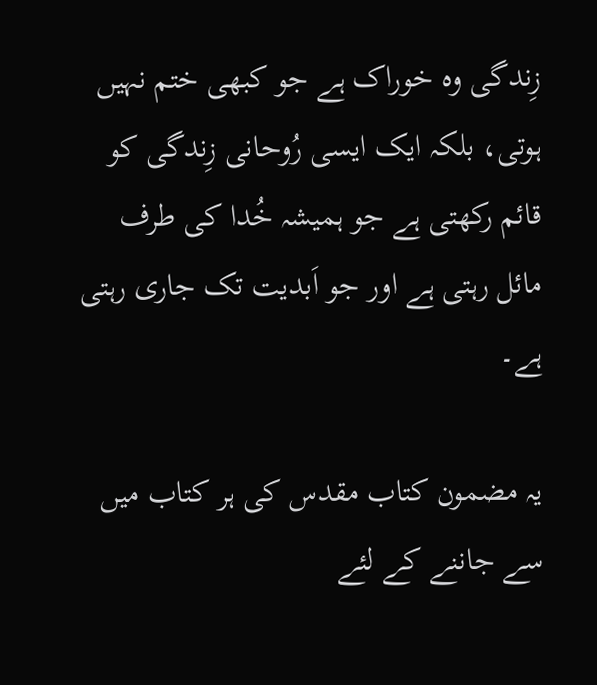زِندگی وہ خوراک ہے جو کبھی ختم نہیں ہوتی، بلکہ ایک ایسی رُوحانی زِندگی کو قائم رکھتی ہے جو ہمیشہ خُدا کی طرف مائل رہتی ہے اور جو اَبدیت تک جاری رہتی ہے۔

یہ مضمون کتاب مقدس کی ہر کتاب میں سے جاننے کے لئے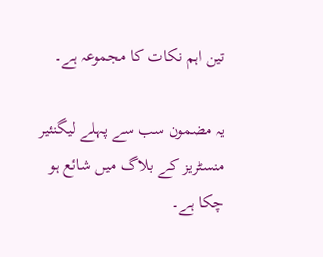تین اہم نکات کا مجموعہ ہے۔

یہ مضمون سب سے پہلے لیگنئیر منسٹریز کے بلاگ میں شائع ہو چکا ہے۔